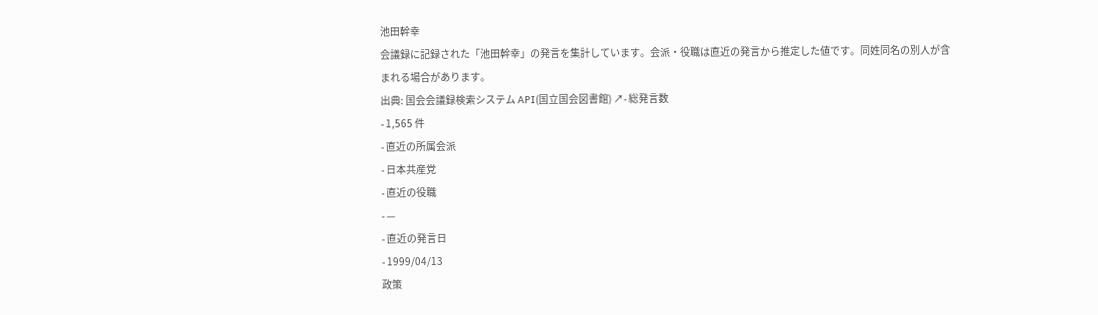池田幹幸
会議録に記録された「池田幹幸」の発言を集計しています。会派・役職は直近の発言から推定した値です。同姓同名の別人が含まれる場合があります。
出典: 国会会議録検索システム API(国立国会図書館) ↗- 総発言数
- 1,565 件
- 直近の所属会派
- 日本共産党
- 直近の役職
- —
- 直近の発言日
- 1999/04/13
政策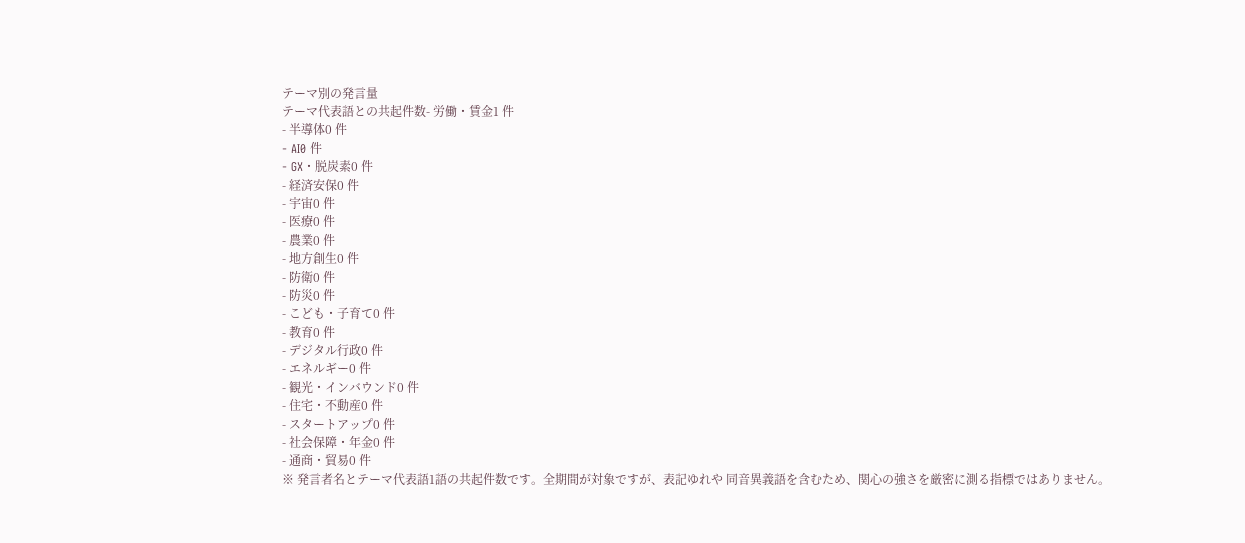テーマ別の発言量
テーマ代表語との共起件数- 労働・賃金1 件
- 半導体0 件
- AI0 件
- GX・脱炭素0 件
- 経済安保0 件
- 宇宙0 件
- 医療0 件
- 農業0 件
- 地方創生0 件
- 防衛0 件
- 防災0 件
- こども・子育て0 件
- 教育0 件
- デジタル行政0 件
- エネルギー0 件
- 観光・インバウンド0 件
- 住宅・不動産0 件
- スタートアップ0 件
- 社会保障・年金0 件
- 通商・貿易0 件
※ 発言者名とテーマ代表語1語の共起件数です。全期間が対象ですが、表記ゆれや 同音異義語を含むため、関心の強さを厳密に測る指標ではありません。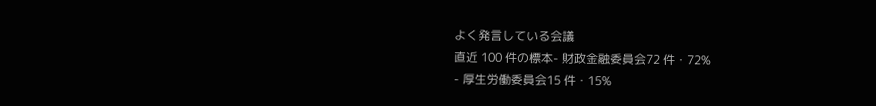よく発言している会議
直近 100 件の標本- 財政金融委員会72 件・72%
- 厚生労働委員会15 件・15%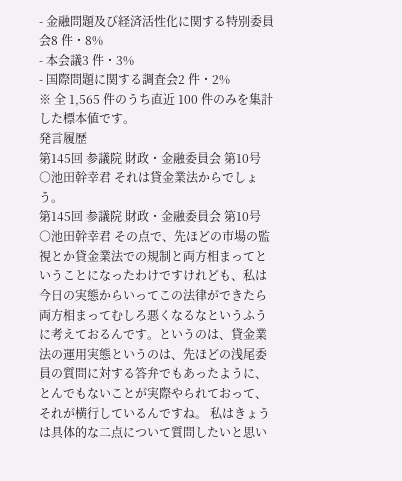- 金融問題及び経済活性化に関する特別委員会8 件・8%
- 本会議3 件・3%
- 国際問題に関する調査会2 件・2%
※ 全 1,565 件のうち直近 100 件のみを集計した標本値です。
発言履歴
第145回 参議院 財政・金融委員会 第10号
○池田幹幸君 それは貸金業法からでしょう。
第145回 参議院 財政・金融委員会 第10号
○池田幹幸君 その点で、先ほどの市場の監視とか貸金業法での規制と両方相まってということになったわけですけれども、私は今日の実態からいってこの法律ができたら両方相まってむしろ悪くなるなというふうに考えておるんです。というのは、貸金業法の運用実態というのは、先ほどの浅尾委員の質問に対する答弁でもあったように、とんでもないことが実際やられておって、それが横行しているんですね。 私はきょうは具体的な二点について質問したいと思い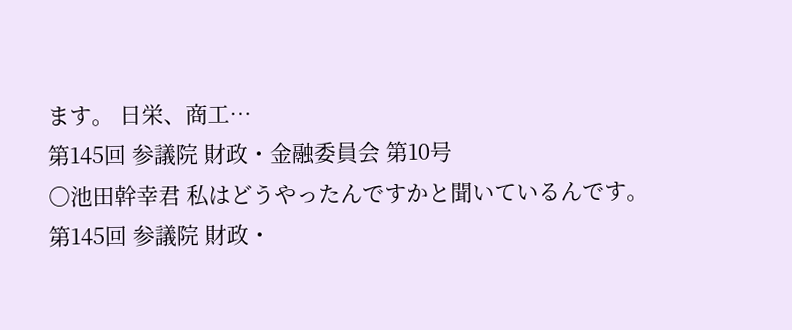ます。 日栄、商工…
第145回 参議院 財政・金融委員会 第10号
○池田幹幸君 私はどうやったんですかと聞いているんです。
第145回 参議院 財政・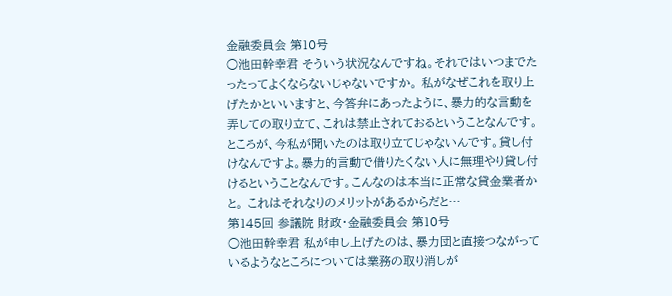金融委員会 第10号
○池田幹幸君 そういう状況なんですね。それではいつまでたったってよくならないじゃないですか。 私がなぜこれを取り上げたかといいますと、今答弁にあったように、暴力的な言動を弄しての取り立て、これは禁止されておるということなんです。ところが、今私が聞いたのは取り立てじゃないんです。貸し付けなんですよ。暴力的言動で借りたくない人に無理やり貸し付けるということなんです。こんなのは本当に正常な貸金業者かと。 これはそれなりのメリットがあるからだと…
第145回 参議院 財政・金融委員会 第10号
○池田幹幸君 私が申し上げたのは、暴力団と直接つながっているようなところについては業務の取り消しが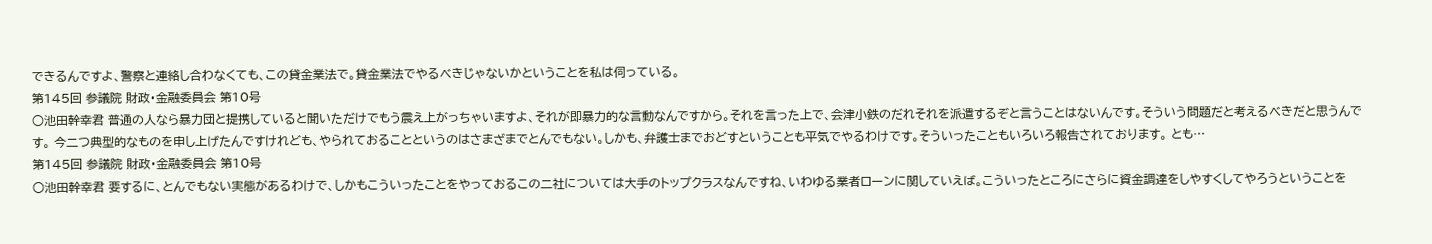できるんですよ、警察と連絡し合わなくても、この貸金業法で。貸金業法でやるべきじゃないかということを私は伺っている。
第145回 参議院 財政・金融委員会 第10号
○池田幹幸君 普通の人なら暴力団と提携していると聞いただけでもう震え上がっちゃいますよ、それが即暴力的な言動なんですから。それを言った上で、会津小鉄のだれそれを派遣するぞと言うことはないんです。そういう問題だと考えるべきだと思うんです。 今二つ典型的なものを申し上げたんですけれども、やられておることというのはさまざまでとんでもない。しかも、弁護士までおどすということも平気でやるわけです。そういったこともいろいろ報告されております。 とも…
第145回 参議院 財政・金融委員会 第10号
○池田幹幸君 要するに、とんでもない実態があるわけで、しかもこういったことをやっておるこの二社については大手のトップクラスなんですね、いわゆる業者ローンに関していえば。こういったところにさらに資金調達をしやすくしてやろうということを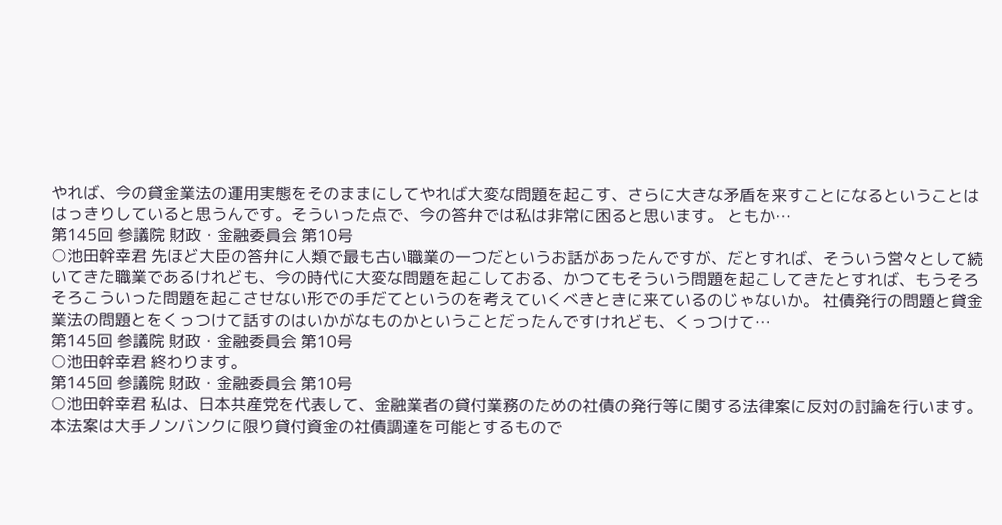やれば、今の貸金業法の運用実態をそのままにしてやれば大変な問題を起こす、さらに大きな矛盾を来すことになるということははっきりしていると思うんです。そういった点で、今の答弁では私は非常に困ると思います。 ともか…
第145回 参議院 財政・金融委員会 第10号
○池田幹幸君 先ほど大臣の答弁に人類で最も古い職業の一つだというお話があったんですが、だとすれば、そういう営々として続いてきた職業であるけれども、今の時代に大変な問題を起こしておる、かつてもそういう問題を起こしてきたとすれば、もうそろそろこういった問題を起こさせない形での手だてというのを考えていくべきときに来ているのじゃないか。 社債発行の問題と貸金業法の問題とをくっつけて話すのはいかがなものかということだったんですけれども、くっつけて…
第145回 参議院 財政・金融委員会 第10号
○池田幹幸君 終わります。
第145回 参議院 財政・金融委員会 第10号
○池田幹幸君 私は、日本共産党を代表して、金融業者の貸付業務のための社債の発行等に関する法律案に反対の討論を行います。 本法案は大手ノンバンクに限り貸付資金の社債調達を可能とするもので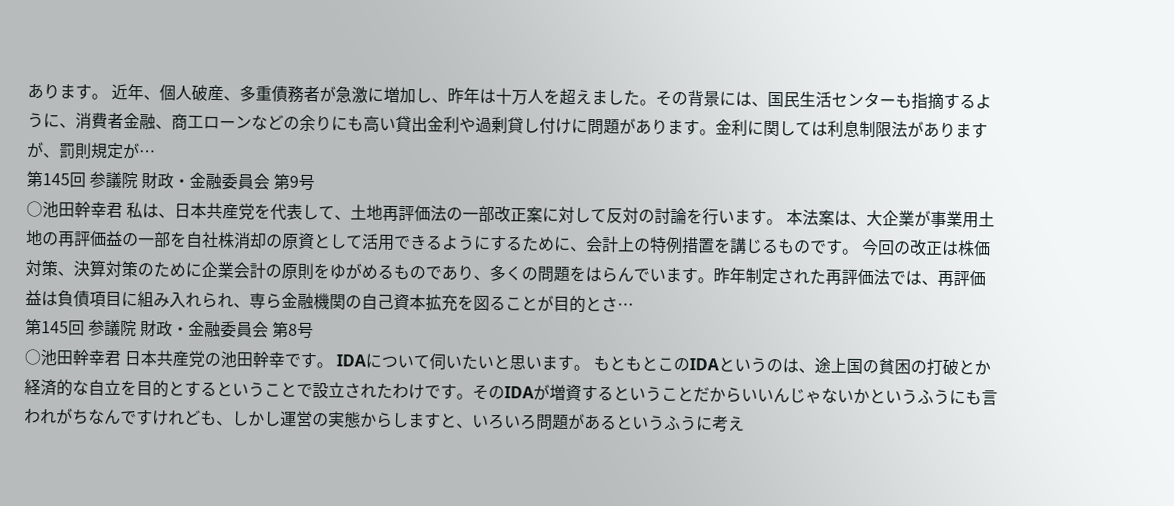あります。 近年、個人破産、多重債務者が急激に増加し、昨年は十万人を超えました。その背景には、国民生活センターも指摘するように、消費者金融、商工ローンなどの余りにも高い貸出金利や過剰貸し付けに問題があります。金利に関しては利息制限法がありますが、罰則規定が…
第145回 参議院 財政・金融委員会 第9号
○池田幹幸君 私は、日本共産党を代表して、土地再評価法の一部改正案に対して反対の討論を行います。 本法案は、大企業が事業用土地の再評価益の一部を自社株消却の原資として活用できるようにするために、会計上の特例措置を講じるものです。 今回の改正は株価対策、決算対策のために企業会計の原則をゆがめるものであり、多くの問題をはらんでいます。昨年制定された再評価法では、再評価益は負債項目に組み入れられ、専ら金融機関の自己資本拡充を図ることが目的とさ…
第145回 参議院 財政・金融委員会 第8号
○池田幹幸君 日本共産党の池田幹幸です。 IDAについて伺いたいと思います。 もともとこのIDAというのは、途上国の貧困の打破とか経済的な自立を目的とするということで設立されたわけです。そのIDAが増資するということだからいいんじゃないかというふうにも言われがちなんですけれども、しかし運営の実態からしますと、いろいろ問題があるというふうに考え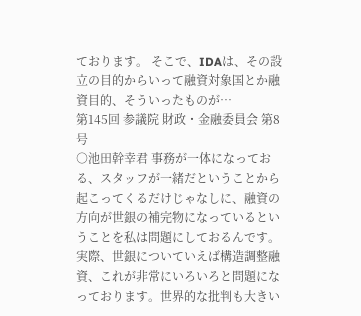ております。 そこで、IDAは、その設立の目的からいって融資対象国とか融資目的、そういったものが…
第145回 参議院 財政・金融委員会 第8号
○池田幹幸君 事務が一体になっておる、スタッフが一緒だということから起こってくるだけじゃなしに、融資の方向が世銀の補完物になっているということを私は問題にしておるんです。 実際、世銀についていえば構造調整融資、これが非常にいろいろと問題になっております。世界的な批判も大きい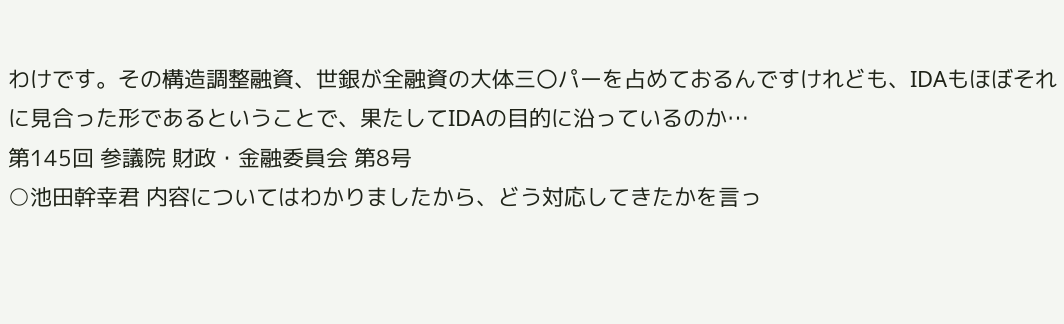わけです。その構造調整融資、世銀が全融資の大体三〇パーを占めておるんですけれども、IDAもほぼそれに見合った形であるということで、果たしてIDAの目的に沿っているのか…
第145回 参議院 財政・金融委員会 第8号
○池田幹幸君 内容についてはわかりましたから、どう対応してきたかを言っ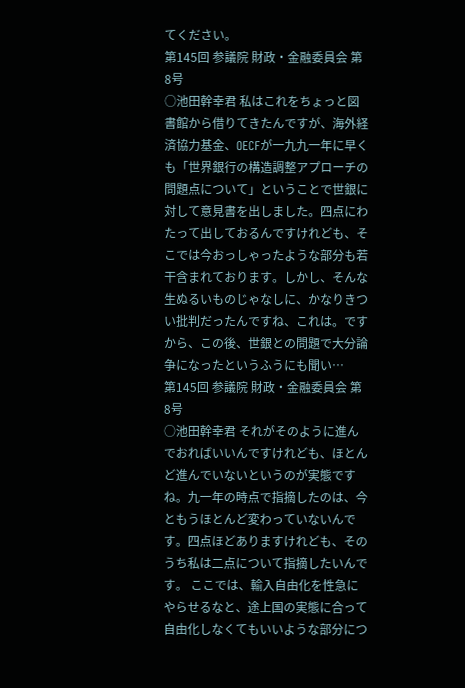てください。
第145回 参議院 財政・金融委員会 第8号
○池田幹幸君 私はこれをちょっと図書館から借りてきたんですが、海外経済協力基金、OECFが一九九一年に早くも「世界銀行の構造調整アプローチの問題点について」ということで世銀に対して意見書を出しました。四点にわたって出しておるんですけれども、そこでは今おっしゃったような部分も若干含まれております。しかし、そんな生ぬるいものじゃなしに、かなりきつい批判だったんですね、これは。ですから、この後、世銀との問題で大分論争になったというふうにも聞い…
第145回 参議院 財政・金融委員会 第8号
○池田幹幸君 それがそのように進んでおればいいんですけれども、ほとんど進んでいないというのが実態ですね。九一年の時点で指摘したのは、今ともうほとんど変わっていないんです。四点ほどありますけれども、そのうち私は二点について指摘したいんです。 ここでは、輸入自由化を性急にやらせるなと、途上国の実態に合って自由化しなくてもいいような部分につ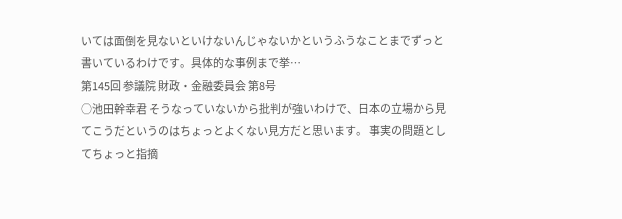いては面倒を見ないといけないんじゃないかというふうなことまでずっと書いているわけです。具体的な事例まで挙…
第145回 参議院 財政・金融委員会 第8号
○池田幹幸君 そうなっていないから批判が強いわけで、日本の立場から見てこうだというのはちょっとよくない見方だと思います。 事実の問題としてちょっと指摘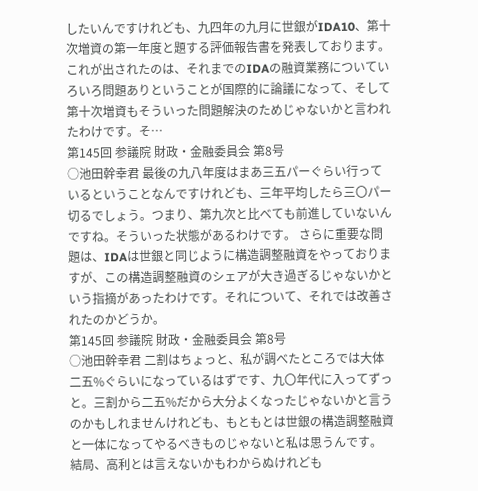したいんですけれども、九四年の九月に世銀がIDA10、第十次増資の第一年度と題する評価報告書を発表しております。これが出されたのは、それまでのIDAの融資業務についていろいろ問題ありということが国際的に論議になって、そして第十次増資もそういった問題解決のためじゃないかと言われたわけです。そ…
第145回 参議院 財政・金融委員会 第8号
○池田幹幸君 最後の九八年度はまあ三五パーぐらい行っているということなんですけれども、三年平均したら三〇パー切るでしょう。つまり、第九次と比べても前進していないんですね。そういった状態があるわけです。 さらに重要な問題は、IDAは世銀と同じように構造調整融資をやっておりますが、この構造調整融資のシェアが大き過ぎるじゃないかという指摘があったわけです。それについて、それでは改善されたのかどうか。
第145回 参議院 財政・金融委員会 第8号
○池田幹幸君 二割はちょっと、私が調べたところでは大体二五%ぐらいになっているはずです、九〇年代に入ってずっと。三割から二五%だから大分よくなったじゃないかと言うのかもしれませんけれども、もともとは世銀の構造調整融資と一体になってやるべきものじゃないと私は思うんです。 結局、高利とは言えないかもわからぬけれども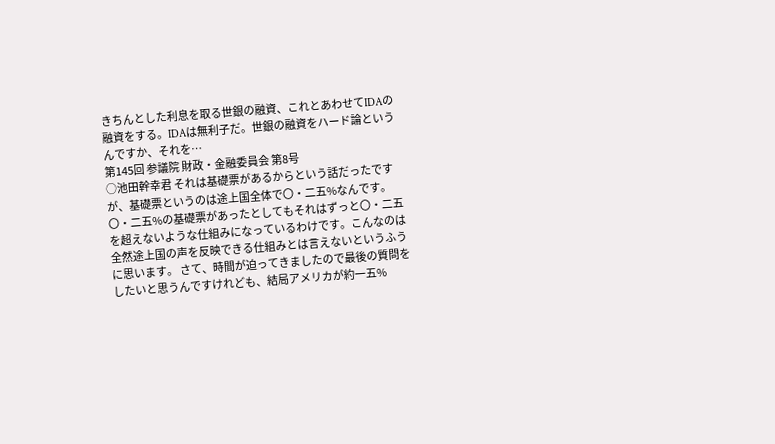きちんとした利息を取る世銀の融資、これとあわせてIDAの融資をする。IDAは無利子だ。世銀の融資をハード論というんですか、それを…
第145回 参議院 財政・金融委員会 第8号
○池田幹幸君 それは基礎票があるからという話だったですが、基礎票というのは途上国全体で〇・二五%なんです。〇・二五%の基礎票があったとしてもそれはずっと〇・二五を超えないような仕組みになっているわけです。こんなのは全然途上国の声を反映できる仕組みとは言えないというふうに思います。 さて、時間が迫ってきましたので最後の質問をしたいと思うんですけれども、結局アメリカが約一五%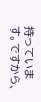持っています。ですから、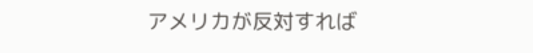アメリカが反対すれば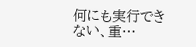何にも実行できない、重…